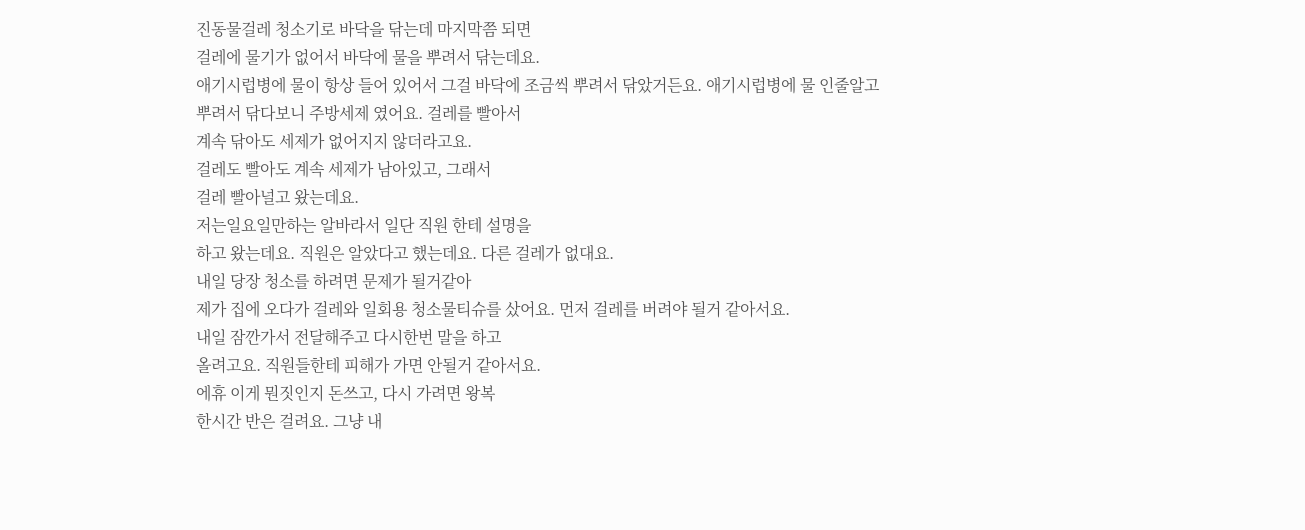진동물걸레 청소기로 바닥을 닦는데 마지막쯤 되면
걸레에 물기가 없어서 바닥에 물을 뿌려서 닦는데요.
애기시럽병에 물이 항상 들어 있어서 그걸 바닥에 조금씩 뿌려서 닦았거든요. 애기시럽병에 물 인줄알고
뿌려서 닦다보니 주방세제 였어요. 걸레를 빨아서
계속 닦아도 세제가 없어지지 않더라고요.
걸레도 빨아도 계속 세제가 남아있고, 그래서
걸레 빨아널고 왔는데요.
저는일요일만하는 알바라서 일단 직원 한테 설명을
하고 왔는데요. 직원은 알았다고 했는데요. 다른 걸레가 없대요.
내일 당장 청소를 하려면 문제가 될거같아
제가 집에 오다가 걸레와 일회용 청소물티슈를 샀어요. 먼저 걸레를 버려야 될거 같아서요.
내일 잠깐가서 전달해주고 다시한번 말을 하고
올려고요. 직원들한테 피해가 가면 안될거 같아서요.
에휴 이게 뭔짓인지 돈쓰고, 다시 가려면 왕복
한시간 반은 걸려요. 그냥 내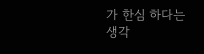가 한심 하다는
생각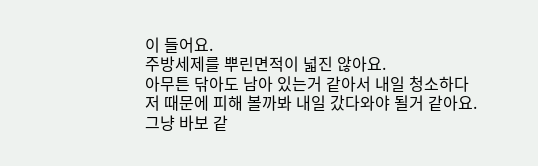이 들어요.
주방세제를 뿌린면적이 넓진 않아요.
아무튼 닦아도 남아 있는거 같아서 내일 청소하다
저 때문에 피해 볼까봐 내일 갔다와야 될거 같아요.
그냥 바보 같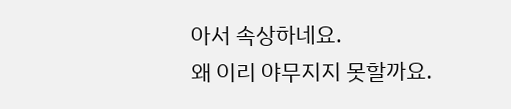아서 속상하네요.
왜 이리 야무지지 못할까요.